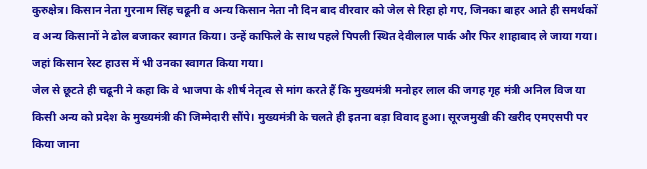कुरुक्षेत्र। किसान नेता गुरनाम सिंह चढूनी व अन्य किसान नेता नौ दिन बाद वीरवार को जेल से रिहा हो गए, जिनका बाहर आते ही समर्थकों व अन्य किसानों ने ढोल बजाकर स्वागत किया। उन्हें काफिले के साथ पहले पिपली स्थित देवीलाल पार्क और फिर शाहाबाद ले जाया गया। जहां किसान रेस्ट हाउस में भी उनका स्वागत किया गया।
जेल से छूटते ही चढूनी ने कहा कि वे भाजपा के शीर्ष नेतृत्व से मांग करते हैं कि मुख्यमंत्री मनोहर लाल की जगह गृह मंत्री अनिल विज या किसी अन्य को प्रदेश के मुख्यमंत्री की जिम्मेदारी सौंपे। मुख्यमंत्री के चलते ही इतना बड़ा विवाद हुआ। सूरजमुखी की खरीद एमएसपी पर किया जाना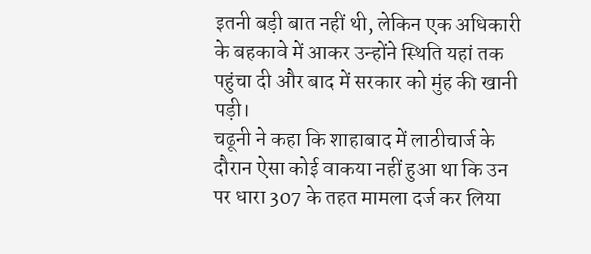इतनी बड़ी बात नहीं थी, लेकिन एक अधिकारी के बहकावे में आकर उन्होंने स्थिति यहां तक पहुंचा दी और बाद में सरकार को मुंह की खानी पड़ी।
चढूनी ने कहा कि शाहाबाद में लाठीचार्ज के दौरान ऐसा कोई वाकया नहीं हुआ था कि उन पर धारा 307 के तहत मामला दर्ज कर लिया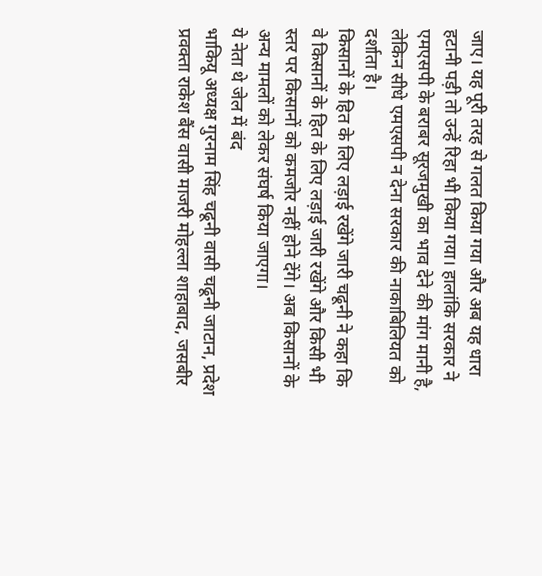जाए। यह पूरी तरह से गलत किया गया और अब यह धारा हटानी पड़ी तो उन्हें रिहा भी किया गया। हालांकि सरकार ने एमएसपी के बराबर सूरजमुखी का भाव देने की मांग मानी है, लेकिन सीधे एमएसपी न देना सरकार की नाकाबिलियत को दर्शाता है।
किसानों के हित के लिए लड़ाई रखेंगे जारी चढूनी ने कहा कि वे किसानों के हित के लिए लड़ाई जारी रखेंगे और किसी भी स्तर पर किसानों को कमजोर नहीं होने देंगे। अब किसानों के अन्य मामलों को लेकर संघर्ष किया जाएगा।
ये नेता थे जेल में बंद
भाकियू अध्यक्ष गुरनाम सिंह चढूनी वासी चढूनी जाटान, प्रदेश प्रवक्ता राकेश बैंस वासी माजरी मोहल्ला शाहाबाद, जसबीर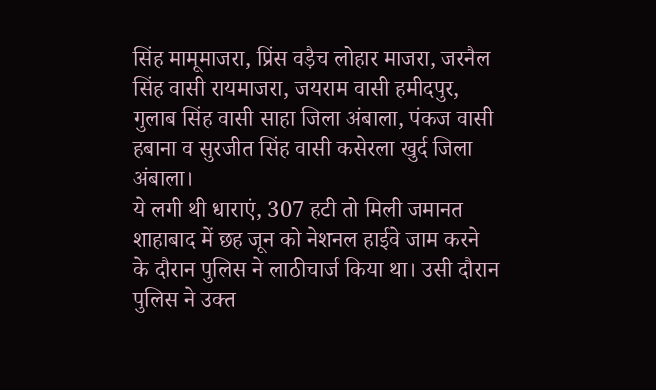सिंह मामूमाजरा, प्रिंस वड़ैच लोहार माजरा, जरनैल सिंह वासी रायमाजरा, जयराम वासी हमीदपुर, गुलाब सिंह वासी साहा जिला अंबाला, पंकज वासी हबाना व सुरजीत सिंह वासी कसेरला खुर्द जिला अंबाला।
ये लगी थी धाराएं, 307 हटी तो मिली जमानत
शाहाबाद में छह जून को नेशनल हाईवे जाम करने के दौरान पुलिस ने लाठीचार्ज किया था। उसी दौरान पुलिस ने उक्त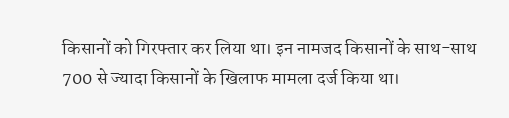किसानों को गिरफ्तार कर लिया था। इन नामजद किसानों के साथ-साथ 700 से ज्यादा किसानों के खिलाफ मामला दर्ज किया था।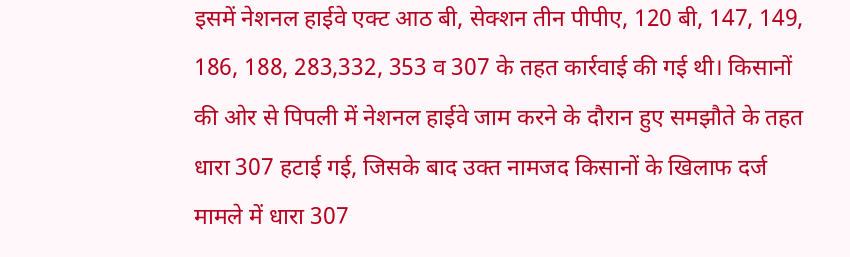इसमें नेशनल हाईवे एक्ट आठ बी, सेक्शन तीन पीपीए, 120 बी, 147, 149, 186, 188, 283,332, 353 व 307 के तहत कार्रवाई की गई थी। किसानों की ओर से पिपली में नेशनल हाईवे जाम करने के दौरान हुए समझौते के तहत धारा 307 हटाई गई, जिसके बाद उक्त नामजद किसानों के खिलाफ दर्ज मामले में धारा 307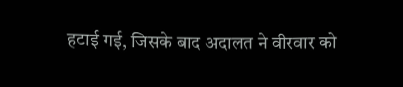हटाई गई, जिसके बाद अदालत ने वीरवार को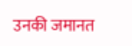उनकी जमानत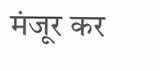मंजूर कर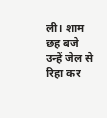ली। शाम छह बजे उन्हें जेल से रिहा कर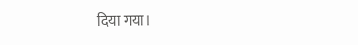दिया गया।